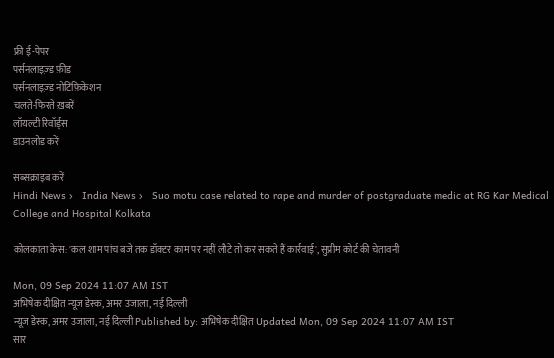फ्री ई-पेपर
पर्सनलाइज़्ड फ़ीड
पर्सनलाइज़्ड नोटिफ़िकेशन
चलते-फिरते ख़बरें
लॉयल्टी रिवॉर्ड्स
डाउनलोड करें

सब्सक्राइब करें
Hindi News ›   India News ›   Suo motu case related to rape and murder of postgraduate medic at RG Kar Medical College and Hospital Kolkata

कोलकाता केस: 'कल शाम पांच बजे तक डॉक्टर काम पर नहीं लौटे तो कर सकते हैं कार्रवाई', सुप्रीम कोर्ट की चेतावनी

Mon, 09 Sep 2024 11:07 AM IST
अभिषेक दीक्षित न्यूज डेस्क, अमर उजाला, नई दिल्ली
न्यूज डेस्क, अमर उजाला, नई दिल्ली Published by: अभिषेक दीक्षित Updated Mon, 09 Sep 2024 11:07 AM IST
सार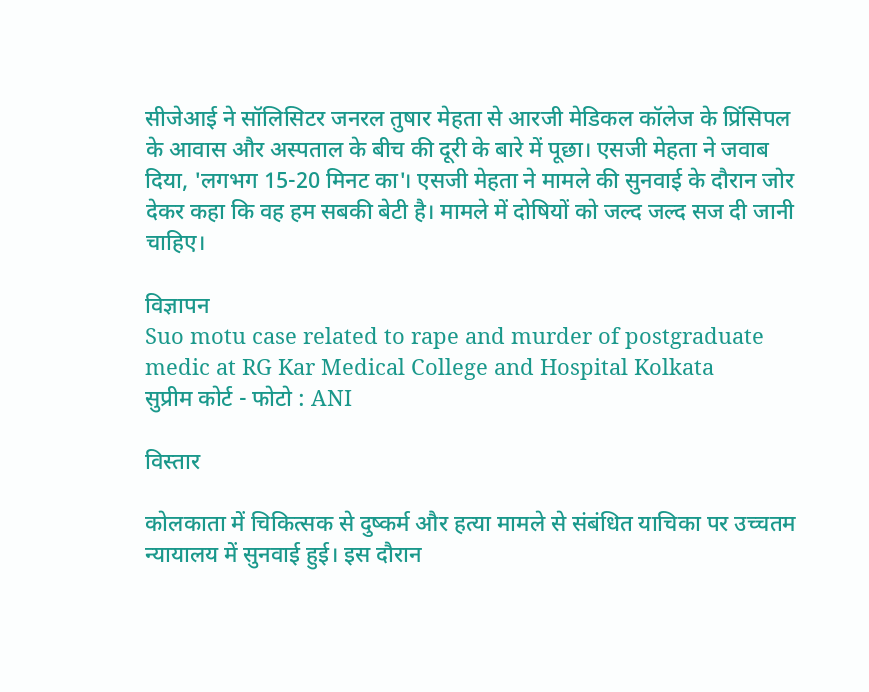सीजेआई ने सॉलिसिटर जनरल तुषार मेहता से आरजी मेडिकल कॉलेज के प्रिंसिपल के आवास और अस्पताल के बीच की दूरी के बारे में पूछा। एसजी मेहता ने जवाब दिया, 'लगभग 15-20 मिनट का'। एसजी मेहता ने मामले की सुनवाई के दौरान जोर देकर कहा कि वह हम सबकी बेटी है। मामले में दोषियों को जल्द जल्द सज दी जानी चाहिए।

विज्ञापन
Suo motu case related to rape and murder of postgraduate medic at RG Kar Medical College and Hospital Kolkata
सुप्रीम कोर्ट - फोटो : ANI

विस्तार

कोलकाता में चिकित्सक से दुष्कर्म और हत्या मामले से संबंधित याचिका पर उच्चतम न्यायालय में सुनवाई हुई। इस दौरान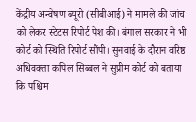केंद्रीय अन्वेषण ब्यूरो (सीबीआई) ने मामले की जांच को लेकर स्टेटस रिपोर्ट पेश की। बंगाल सरकार ने भी कोर्ट को स्थिति रिपोर्ट सौंपी। सुनवाई के दौरान वरिष्ठ अधिवक्ता कपिल सिब्बल ने सुप्रीम कोर्ट को बताया कि पश्चिम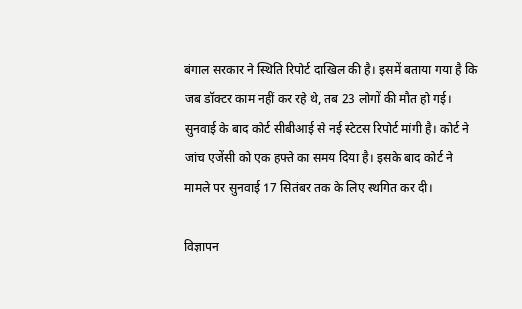बंगाल सरकार ने स्थिति रिपोर्ट दाखिल की है। इसमें बताया गया है कि जब डॉक्टर काम नहीं कर रहे थे, तब 23 लोगों की मौत हो गई। सुनवाई के बाद कोर्ट सीबीआई से नई स्टेटस रिपोर्ट मांगी है। कोर्ट ने जांच एजेंसी को एक हफ्ते का समय दिया है। इसके बाद कोर्ट ने मामले पर सुनवाई 17 सितंबर तक के लिए स्थगित कर दी।

विज्ञापन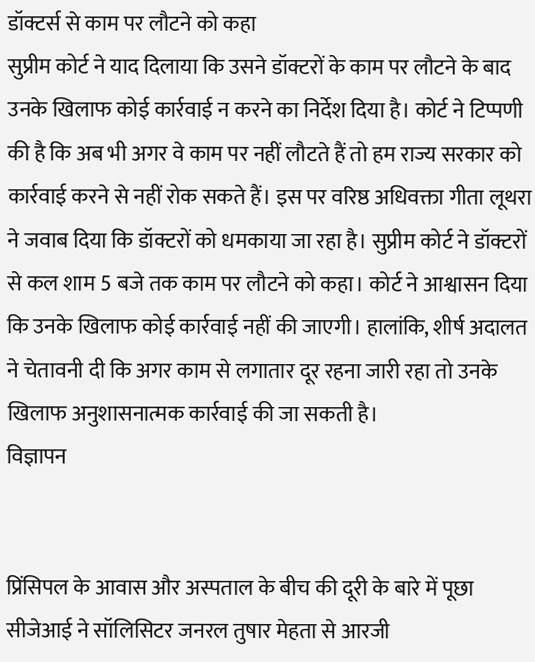डॉक्टर्स से काम पर लौटने को कहा
सुप्रीम कोर्ट ने याद दिलाया कि उसने डॉक्टरों के काम पर लौटने के बाद उनके खिलाफ कोई कार्रवाई न करने का निर्देश दिया है। कोर्ट ने टिप्पणी की है कि अब भी अगर वे काम पर नहीं लौटते हैं तो हम राज्य सरकार को कार्रवाई करने से नहीं रोक सकते हैं। इस पर वरिष्ठ अधिवक्ता गीता लूथरा ने जवाब दिया कि डॉक्टरों को धमकाया जा रहा है। सुप्रीम कोर्ट ने डॉक्टरों से कल शाम 5 बजे तक काम पर लौटने को कहा। कोर्ट ने आश्वासन दिया कि उनके खिलाफ कोई कार्रवाई नहीं की जाएगी। हालांकि, शीर्ष अदालत ने चेतावनी दी कि अगर काम से लगातार दूर रहना जारी रहा तो उनके खिलाफ अनुशासनात्मक कार्रवाई की जा सकती है।
विज्ञापन


प्रिंसिपल के आवास और अस्पताल के बीच की दूरी के बारे में पूछा
सीजेआई ने सॉलिसिटर जनरल तुषार मेहता से आरजी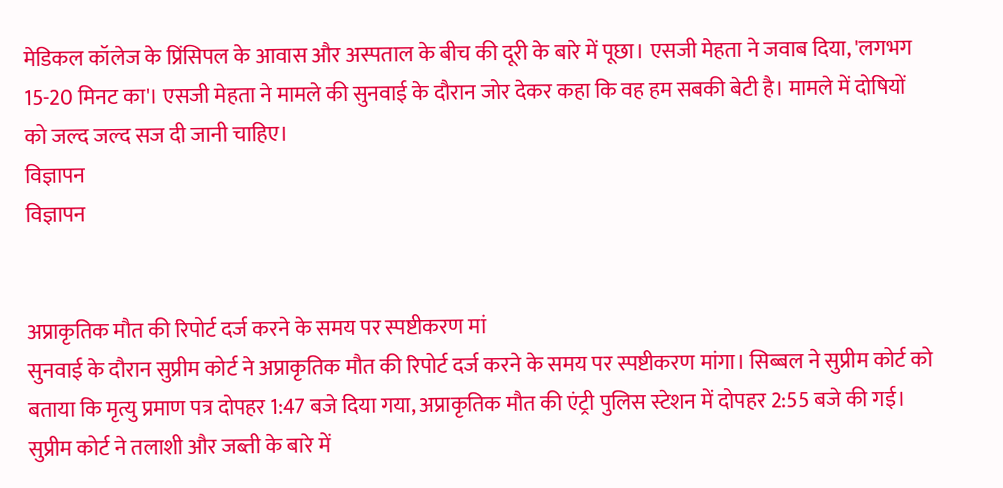मेडिकल कॉलेज के प्रिंसिपल के आवास और अस्पताल के बीच की दूरी के बारे में पूछा। एसजी मेहता ने जवाब दिया, 'लगभग 15-20 मिनट का'। एसजी मेहता ने मामले की सुनवाई के दौरान जोर देकर कहा कि वह हम सबकी बेटी है। मामले में दोषियों को जल्द जल्द सज दी जानी चाहिए।
विज्ञापन
विज्ञापन


अप्राकृतिक मौत की रिपोर्ट दर्ज करने के समय पर स्पष्टीकरण मां
सुनवाई के दौरान सुप्रीम कोर्ट ने अप्राकृतिक मौत की रिपोर्ट दर्ज करने के समय पर स्पष्टीकरण मांगा। सिब्बल ने सुप्रीम कोर्ट को बताया कि मृत्यु प्रमाण पत्र दोपहर 1:47 बजे दिया गया, अप्राकृतिक मौत की एंट्री पुलिस स्टेशन में दोपहर 2:55 बजे की गई। सुप्रीम कोर्ट ने तलाशी और जब्ती के बारे में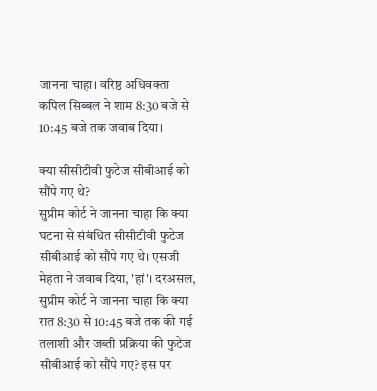जानना चाहा। वरिष्ठ अधिवक्ता कपिल सिब्बल ने शाम 8:30 बजे से 10:45 बजे तक जवाब दिया।

क्या सीसीटीवी फुटेज सीबीआई को सौंपे गए थे?
सुप्रीम कोर्ट ने जानना चाहा कि क्या घटना से संबंधित सीसीटीवी फुटेज सीबीआई को सौंपे गए थे। एसजी मेहता ने जवाब दिया, 'हां'। दरअसल, सुप्रीम कोर्ट ने जानना चाहा कि क्या रात 8:30 से 10:45 बजे तक की गई तलाशी और जब्ती प्रक्रिया की फुटेज सीबीआई को सौंपे गए? इस पर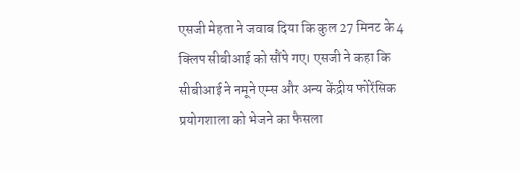एसजी मेहता ने जवाब दिया कि कुल 27 मिनट के 4 क्लिप सीबीआई को सौंपे गए। एसजी ने कहा कि सीबीआई ने नमूने एम्स और अन्य केंद्रीय फोरेंसिक प्रयोगशाला को भेजने का फैसला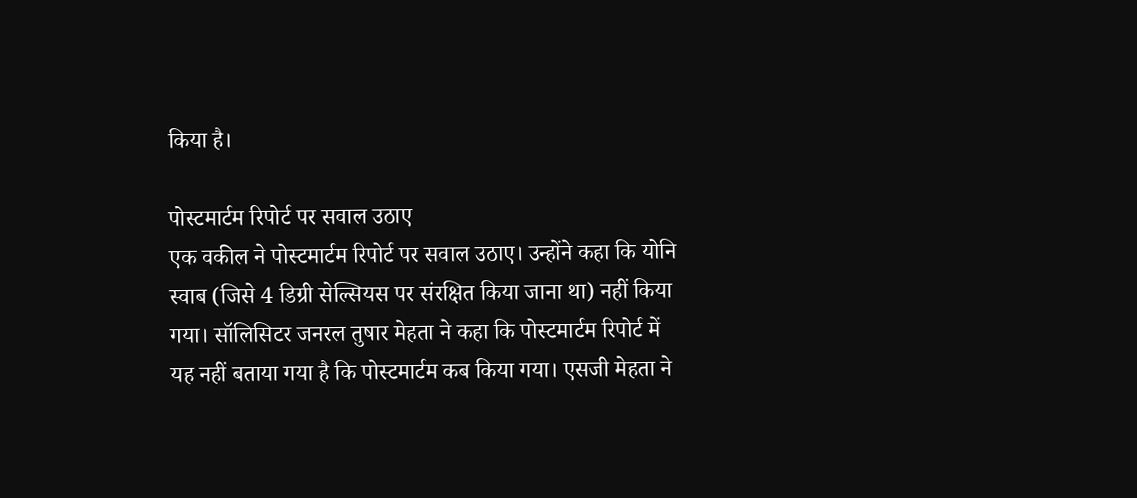किया है।

पोस्टमार्टम रिपोर्ट पर सवाल उठाए
एक वकील ने पोस्टमार्टम रिपोर्ट पर सवाल उठाए। उन्होंने कहा कि योनि स्वाब (जिसे 4 डिग्री सेल्सियस पर संरक्षित किया जाना था) नहीं किया गया। सॉलिसिटर जनरल तुषार मेहता ने कहा कि पोस्टमार्टम रिपोर्ट में यह नहीं बताया गया है कि पोस्टमार्टम कब किया गया। एसजी मेहता ने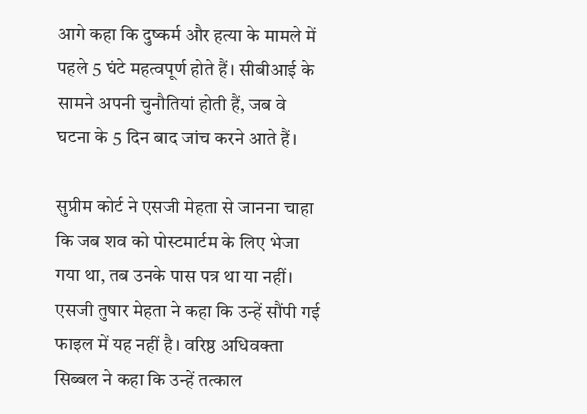आगे कहा कि दुष्कर्म और हत्या के मामले में पहले 5 घंटे महत्वपूर्ण होते हैं। सीबीआई के सामने अपनी चुनौतियां होती हैं, जब वे घटना के 5 दिन बाद जांच करने आते हैं।

सुप्रीम कोर्ट ने एसजी मेहता से जानना चाहा कि जब शव को पोस्टमार्टम के लिए भेजा गया था, तब उनके पास पत्र था या नहीं। एसजी तुषार मेहता ने कहा कि उन्हें सौंपी गई फाइल में यह नहीं है। वरिष्ठ अधिवक्ता सिब्बल ने कहा कि उन्हें तत्काल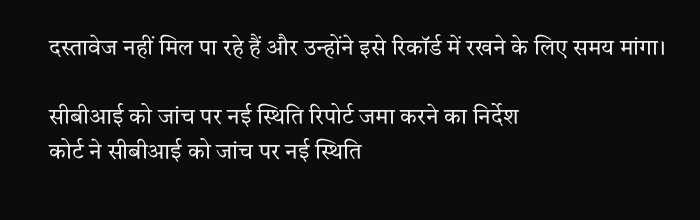दस्तावेज नहीं मिल पा रहे हैं और उन्होंने इसे रिकॉर्ड में रखने के लिए समय मांगा।

सीबीआई को जांच पर नई स्थिति रिपोर्ट जमा करने का निर्देश
कोर्ट ने सीबीआई को जांच पर नई स्थिति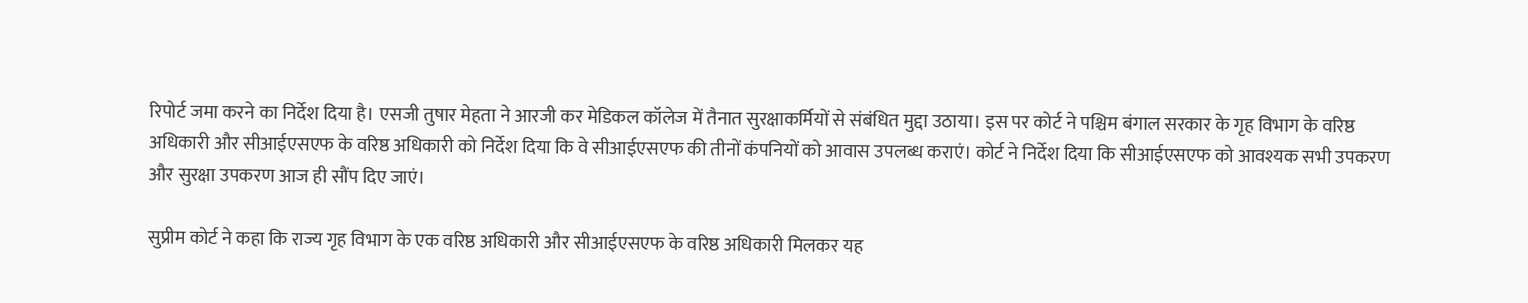रिपोर्ट जमा करने का निर्देश दिया है। एसजी तुषार मेहता ने आरजी कर मेडिकल कॉलेज में तैनात सुरक्षाकर्मियों से संबंधित मुद्दा उठाया। इस पर कोर्ट ने पश्चिम बंगाल सरकार के गृह विभाग के वरिष्ठ अधिकारी और सीआईएसएफ के वरिष्ठ अधिकारी को निर्देश दिया कि वे सीआईएसएफ की तीनों कंपनियों को आवास उपलब्ध कराएं। कोर्ट ने निर्देश दिया कि सीआईएसएफ को आवश्यक सभी उपकरण और सुरक्षा उपकरण आज ही सौंप दिए जाएं।

सुप्रीम कोर्ट ने कहा कि राज्य गृह विभाग के एक वरिष्ठ अधिकारी और सीआईएसएफ के वरिष्ठ अधिकारी मिलकर यह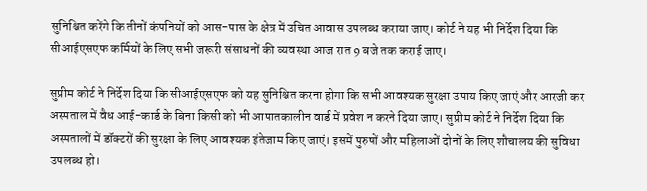सुनिश्चित करेंगे कि तीनों कंपनियों को आस-पास के क्षेत्र में उचित आवास उपलब्ध कराया जाए। कोर्ट ने यह भी निर्देश दिया कि सीआईएसएफ कर्मियों के लिए सभी जरूरी संसाधनों की व्यवस्था आज रात 9 बजे तक कराई जाए।

सुप्रीम कोर्ट ने निर्देश दिया कि सीआईएसएफ को यह सुनिश्चित करना होगा कि सभी आवश्यक सुरक्षा उपाय किए जाएं और आरजी कर अस्पताल में वैध आई-कार्ड के बिना किसी को भी आपातकालीन वार्ड में प्रवेश न करने दिया जाए। सुप्रीम कोर्ट ने निर्देश दिया कि अस्पतालों में डॉक्टरों की सुरक्षा के लिए आवश्यक इंतेजाम किए जाएं। इसमें पुरुषों और महिलाओं दोनों के लिए शौचालय की सुविधा उपलब्ध हो।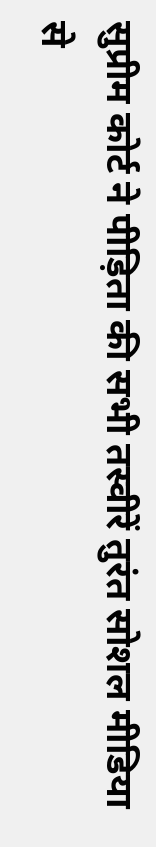सुप्रीम कोर्ट ने पीड़िता की सभी तस्वीरें तुरंत सोशल मीडिया से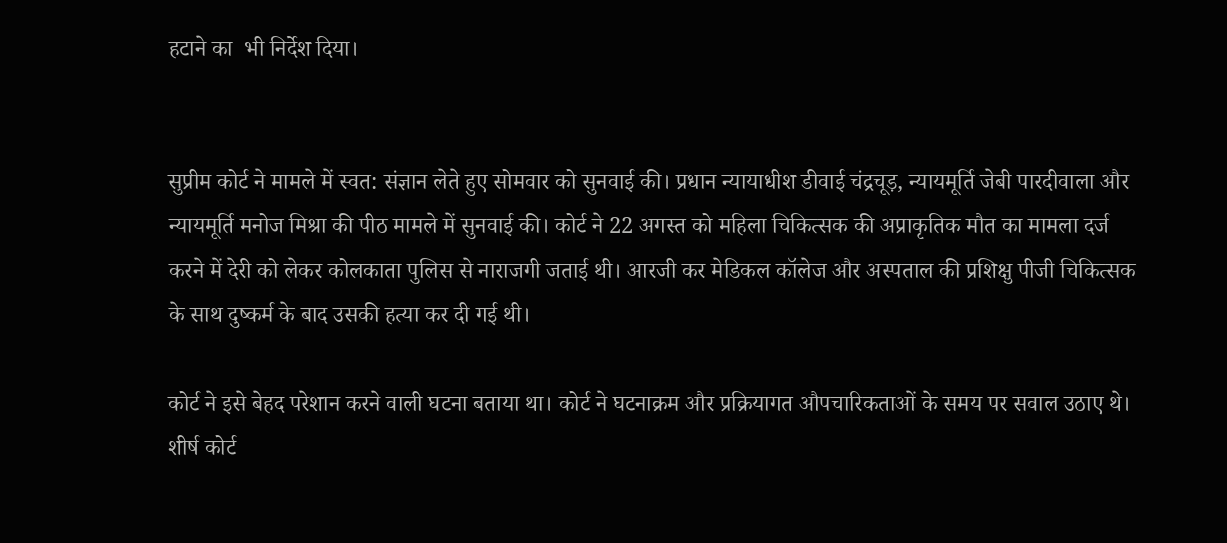हटाने का  भी निर्देश दिया।


सुप्रीम कोर्ट ने मामले में स्वत: संज्ञान लेते हुए सोमवार को सुनवाई की। प्रधान न्यायाधीश डीवाई चंद्रचूड़, न्यायमूर्ति जेबी पारदीवाला और न्यायमूर्ति मनोज मिश्रा की पीठ मामले में सुनवाई की। कोर्ट ने 22 अगस्त को महिला चिकित्सक की अप्राकृतिक मौत का मामला दर्ज करने में देरी को लेकर कोलकाता पुलिस से नाराजगी जताई थी। आरजी कर मेडिकल कॉलेज और अस्पताल की प्रशिक्षु पीजी चिकित्सक के साथ दुष्कर्म के बाद उसकी हत्या कर दी गई थी।

कोर्ट ने इसे बेहद परेशान करने वाली घटना बताया था। कोर्ट ने घटनाक्रम और प्रक्रियागत औपचारिकताओं के समय पर सवाल उठाए थे। शीर्ष कोर्ट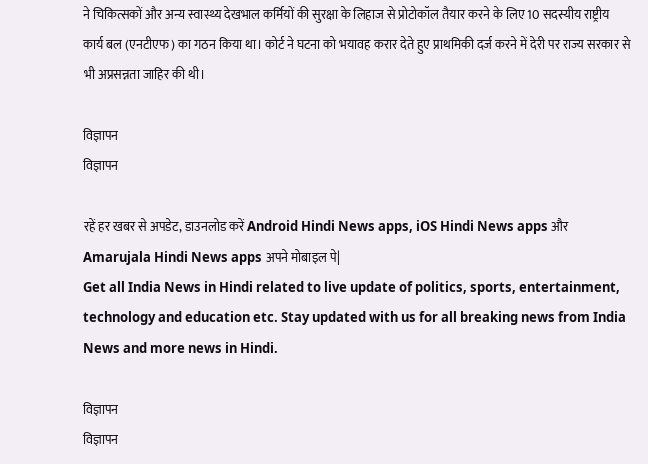ने चिकित्सकों और अन्य स्वास्थ्य देखभाल कर्मियों की सुरक्षा के लिहाज से प्रोटोकॉल तैयार करने के लिए 10 सदस्यीय राष्ट्रीय कार्य बल (एनटीएफ) का गठन किया था। कोर्ट ने घटना को भयावह करार देते हुए प्राथमिकी दर्ज करने में देरी पर राज्य सरकार से भी अप्रसन्नता जाहिर की थी।

विज्ञापन
विज्ञापन

रहें हर खबर से अपडेट, डाउनलोड करें Android Hindi News apps, iOS Hindi News apps और Amarujala Hindi News apps अपने मोबाइल पे|
Get all India News in Hindi related to live update of politics, sports, entertainment, technology and education etc. Stay updated with us for all breaking news from India News and more news in Hindi.

विज्ञापन
विज्ञापन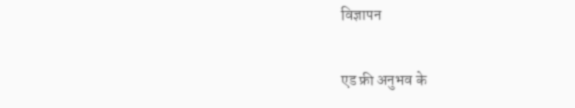विज्ञापन

एड फ्री अनुभव के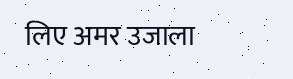लिए अमर उजाला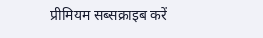प्रीमियम सब्सक्राइब करें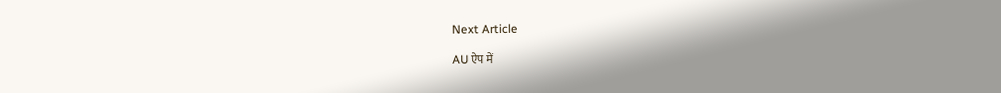Next Article

AU ऐप में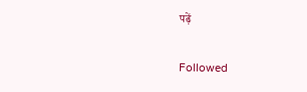पढ़ें

Followed